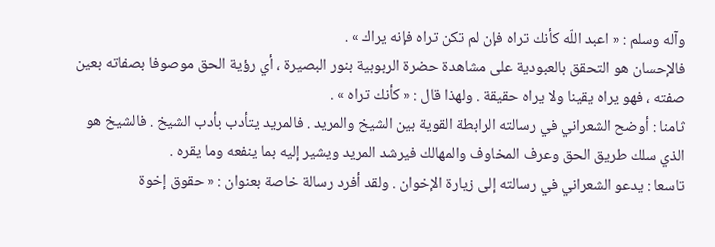وآله وسلم : « اعبد اللّه كأنك تراه فإن لم تكن تراه فإنه يراك » .
فالإحسان هو التحقق بالعبودية على مشاهدة حضرة الربوبية بنور البصيرة ، أي رؤية الحق موصوفا بصفاته بعين صفته ، فهو يراه يقينا ولا يراه حقيقة . ولهذا قال : « كأنك تراه » .
ثامنا : أوضح الشعراني في رسالته الرابطة القوية بين الشيخ والمريد . فالمريد يتأدب بأدب الشيخ . فالشيخ هو الذي سلك طريق الحق وعرف المخاوف والمهالك فيرشد المريد ويشير إليه بما ينفعه وما يقره .
تاسعا : يدعو الشعراني في رسالته إلى زيارة الإخوان . ولقد أفرد رسالة خاصة بعنوان : « حقوق إخوة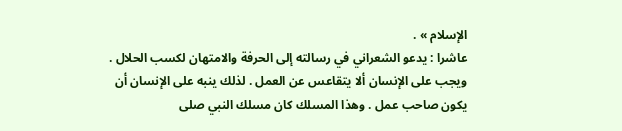الإسلام » .
عاشرا : يدعو الشعراني في رسالته إلى الحرفة والامتهان لكسب الحلال . ويجب على الإنسان ألا يتقاعس عن العمل . لذلك ينبه على الإنسان أن يكون صاحب عمل . وهذا المسلك كان مسلك النبي صلى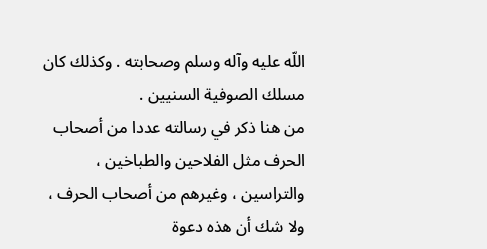اللّه عليه وآله وسلم وصحابته . وكذلك كان مسلك الصوفية السنيين .
من هنا ذكر في رسالته عددا من أصحاب الحرف مثل الفلاحين والطباخين ، والتراسين ، وغيرهم من أصحاب الحرف ، ولا شك أن هذه دعوة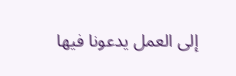إلى العمل يدعونا فيها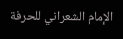الإمام الشعراني للحرفة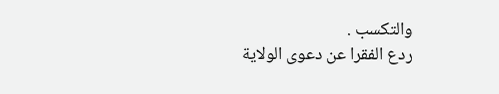والتكسب .
ردع الفقرا عن دعوى الولاية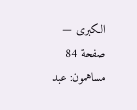الكبرى — صفحة 84
مساهمون: عبد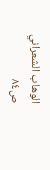الوهاب الشعراني
ص٨٤